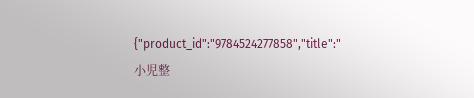{"product_id":"9784524277858","title":"小児整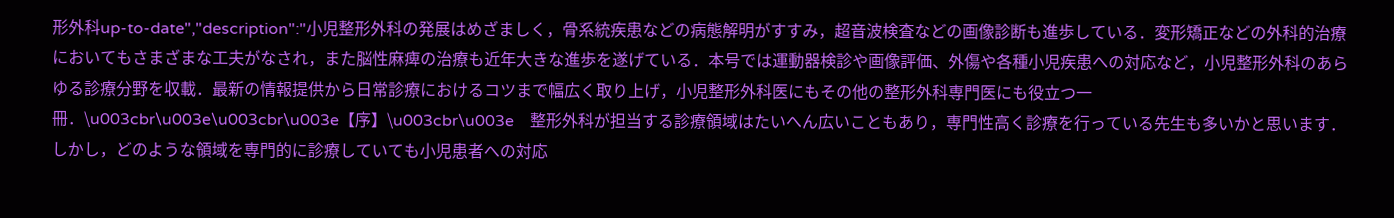形外科up-to-date","description":"小児整形外科の発展はめざましく，骨系統疾患などの病態解明がすすみ，超音波検査などの画像診断も進歩している．変形矯正などの外科的治療においてもさまざまな工夫がなされ，また脳性麻痺の治療も近年大きな進歩を遂げている．本号では運動器検診や画像評価、外傷や各種小児疾患への対応など，小児整形外科のあらゆる診療分野を収載．最新の情報提供から日常診療におけるコツまで幅広く取り上げ，小児整形外科医にもその他の整形外科専門医にも役立つ一冊．\u003cbr\u003e\u003cbr\u003e【序】\u003cbr\u003e　整形外科が担当する診療領域はたいへん広いこともあり，専門性高く診療を行っている先生も多いかと思います．しかし，どのような領域を専門的に診療していても小児患者への対応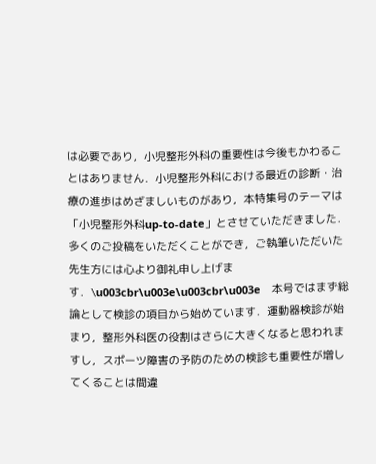は必要であり，小児整形外科の重要性は今後もかわることはありません．小児整形外科における最近の診断・治療の進歩はめざましいものがあり，本特集号のテーマは「小児整形外科up-to-date」とさせていただきました．多くのご投稿をいただくことができ，ご執筆いただいた先生方には心より御礼申し上げます．\u003cbr\u003e\u003cbr\u003e　本号ではまず総論として検診の項目から始めています．運動器検診が始まり，整形外科医の役割はさらに大きくなると思われますし，スポーツ障害の予防のための検診も重要性が増してくることは間違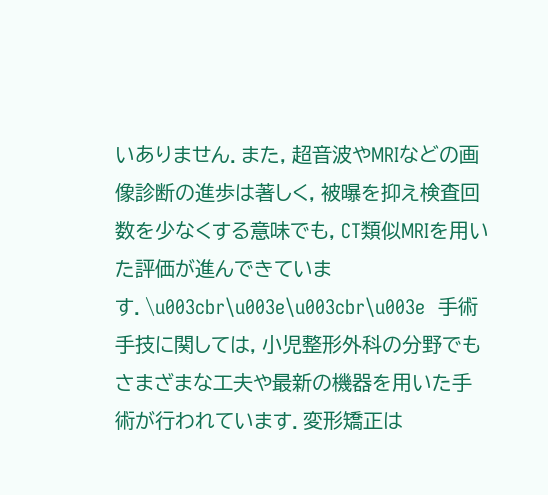いありません．また，超音波やMRIなどの画像診断の進歩は著しく，被曝を抑え検査回数を少なくする意味でも，CT類似MRIを用いた評価が進んできています．\u003cbr\u003e\u003cbr\u003e　手術手技に関しては，小児整形外科の分野でもさまざまな工夫や最新の機器を用いた手術が行われています．変形矯正は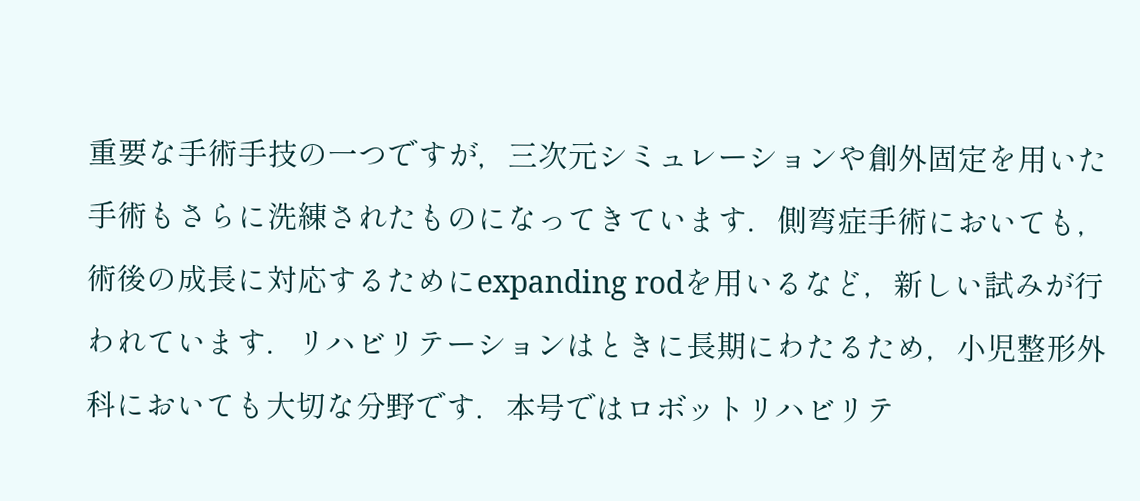重要な手術手技の一つですが，三次元シミュレーションや創外固定を用いた手術もさらに洗練されたものになってきています．側弯症手術においても，術後の成長に対応するためにexpanding rodを用いるなど，新しい試みが行われています．リハビリテーションはときに長期にわたるため，小児整形外科においても大切な分野です．本号ではロボットリハビリテ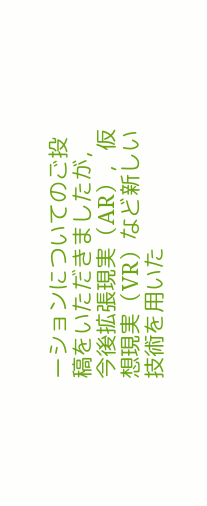ーションについてのご投稿をいただきましたが，今後拡張現実（AR），仮想現実（VR）など新しい技術を用いた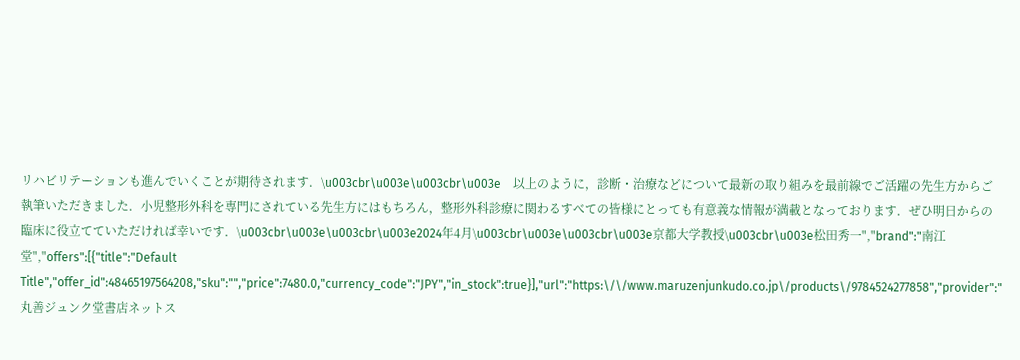リハビリテーションも進んでいくことが期待されます．\u003cbr\u003e\u003cbr\u003e　以上のように，診断・治療などについて最新の取り組みを最前線でご活躍の先生方からご執筆いただきました．小児整形外科を専門にされている先生方にはもちろん，整形外科診療に関わるすべての皆様にとっても有意義な情報が満載となっております．ぜひ明日からの臨床に役立てていただければ幸いです．\u003cbr\u003e\u003cbr\u003e2024年4月\u003cbr\u003e\u003cbr\u003e京都大学教授\u003cbr\u003e松田秀一","brand":"南江堂","offers":[{"title":"Default Title","offer_id":48465197564208,"sku":"","price":7480.0,"currency_code":"JPY","in_stock":true}],"url":"https:\/\/www.maruzenjunkudo.co.jp\/products\/9784524277858","provider":"丸善ジュンク堂書店ネットス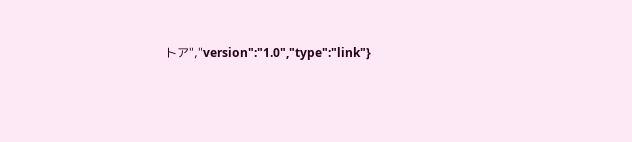トア","version":"1.0","type":"link"}